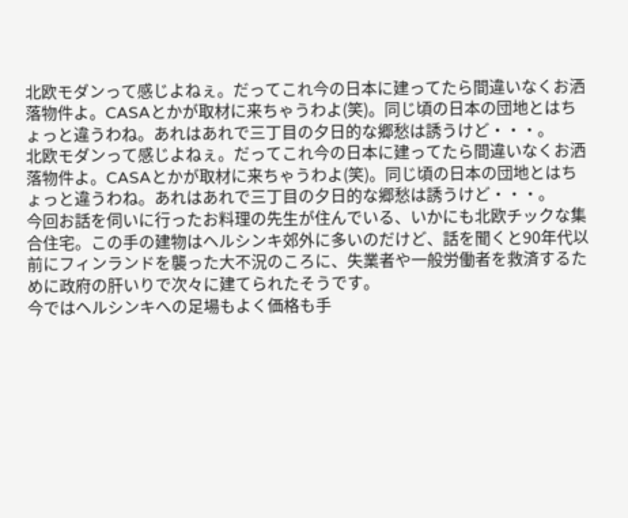北欧モダンって感じよねぇ。だってこれ今の日本に建ってたら間違いなくお洒落物件よ。CASAとかが取材に来ちゃうわよ(笑)。同じ頃の日本の団地とはちょっと違うわね。あれはあれで三丁目の夕日的な郷愁は誘うけど・・・。
北欧モダンって感じよねぇ。だってこれ今の日本に建ってたら間違いなくお洒落物件よ。CASAとかが取材に来ちゃうわよ(笑)。同じ頃の日本の団地とはちょっと違うわね。あれはあれで三丁目の夕日的な郷愁は誘うけど・・・。
今回お話を伺いに行ったお料理の先生が住んでいる、いかにも北欧チックな集合住宅。この手の建物はヘルシンキ郊外に多いのだけど、話を聞くと90年代以前にフィンランドを襲った大不況のころに、失業者や一般労働者を救済するために政府の肝いりで次々に建てられたそうです。
今ではヘルシンキへの足場もよく価格も手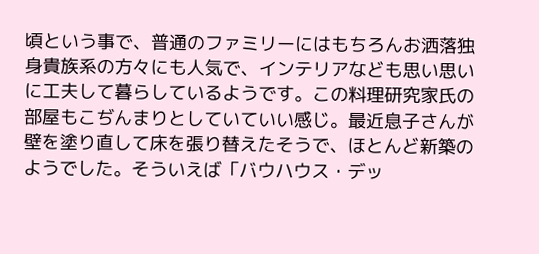頃という事で、普通のファミリーにはもちろんお洒落独身貴族系の方々にも人気で、インテリアなども思い思いに工夫して暮らしているようです。この料理研究家氏の部屋もこぢんまりとしていていい感じ。最近息子さんが壁を塗り直して床を張り替えたそうで、ほとんど新築のようでした。そういえば「バウハウス・デッ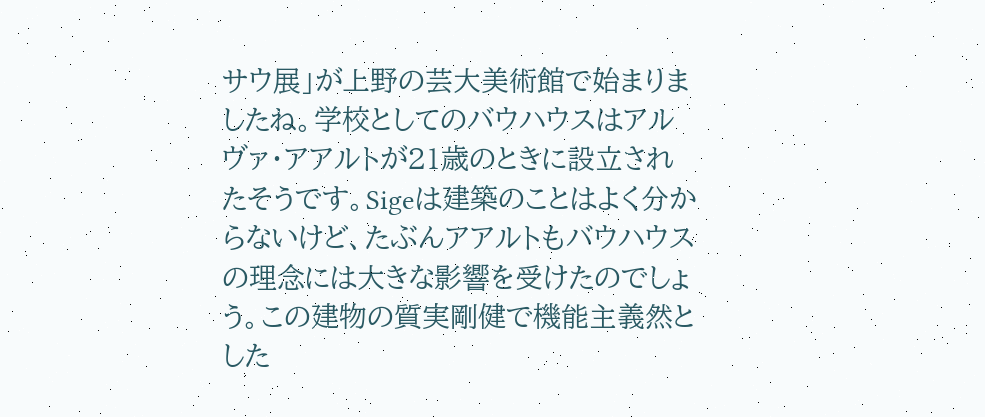サウ展」が上野の芸大美術館で始まりましたね。学校としてのバウハウスはアルヴァ・アアルトが21歳のときに設立されたそうです。Sigeは建築のことはよく分からないけど、たぶんアアルトもバウハウスの理念には大きな影響を受けたのでしょう。この建物の質実剛健で機能主義然とした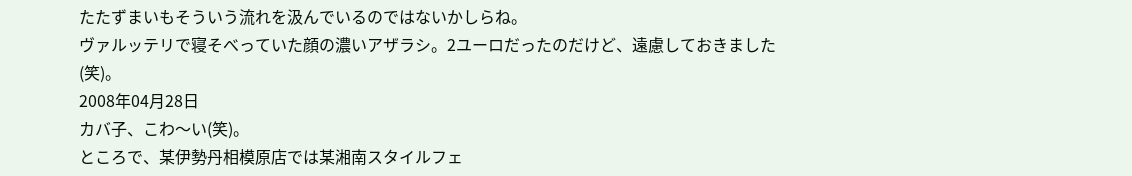たたずまいもそういう流れを汲んでいるのではないかしらね。
ヴァルッテリで寝そべっていた顔の濃いアザラシ。2ユーロだったのだけど、遠慮しておきました(笑)。
2008年04月28日
カバ子、こわ〜い(笑)。
ところで、某伊勢丹相模原店では某湘南スタイルフェ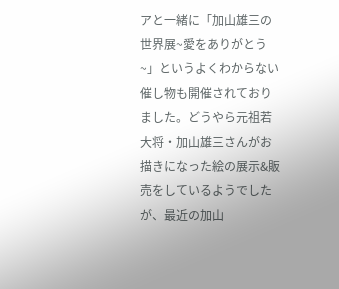アと一緒に「加山雄三の世界展~愛をありがとう~」というよくわからない催し物も開催されておりました。どうやら元祖若大将・加山雄三さんがお描きになった絵の展示&販売をしているようでしたが、最近の加山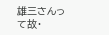雄三さんって故・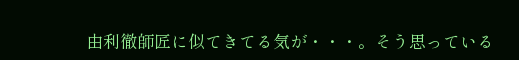由利徹師匠に似てきてる気が・・・。そう思っている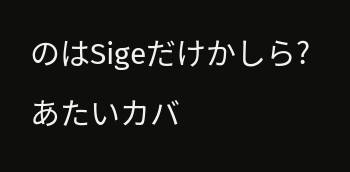のはSigeだけかしら?
あたいカバ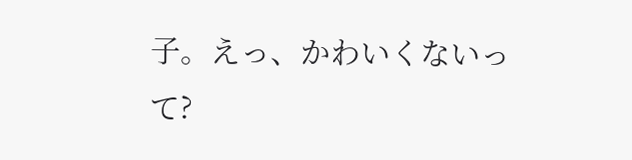子。えっ、かわいくないって?